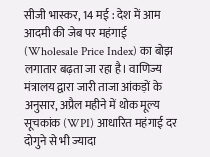सीजी भास्कर, 14 मई : देश में आम आदमी की जेब पर महंगाई (Wholesale Price Index) का बोझ लगातार बढ़ता जा रहा है। वाणिज्य मंत्रालय द्वारा जारी ताजा आंकड़ों के अनुसार, अप्रैल महीने में थोक मूल्य सूचकांक (WPI) आधारित महंगाई दर दोगुने से भी ज्यादा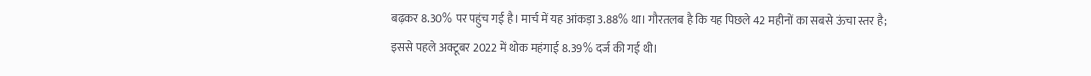बढ़कर 8.30% पर पहुंच गई है। मार्च में यह आंकड़ा 3.88% था। गौरतलब है कि यह पिछले 42 महीनों का सबसे ऊंचा स्तर है; इससे पहले अक्टूबर 2022 में थोक महंगाई 8.39% दर्ज की गई थी।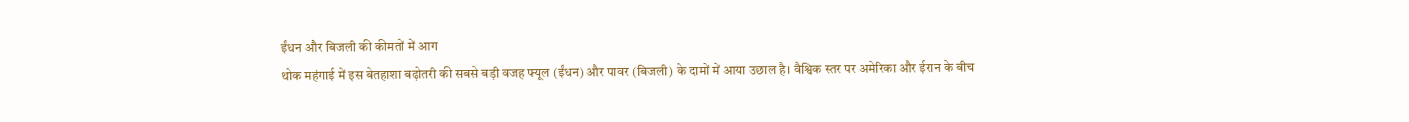ईंधन और बिजली की कीमतों में आग
थोक महंगाई में इस बेतहाशा बढ़ोतरी की सबसे बड़ी वजह फ्यूल (ईंधन) और पावर (बिजली) के दामों में आया उछाल है। वैश्विक स्तर पर अमेरिका और ईरान के बीच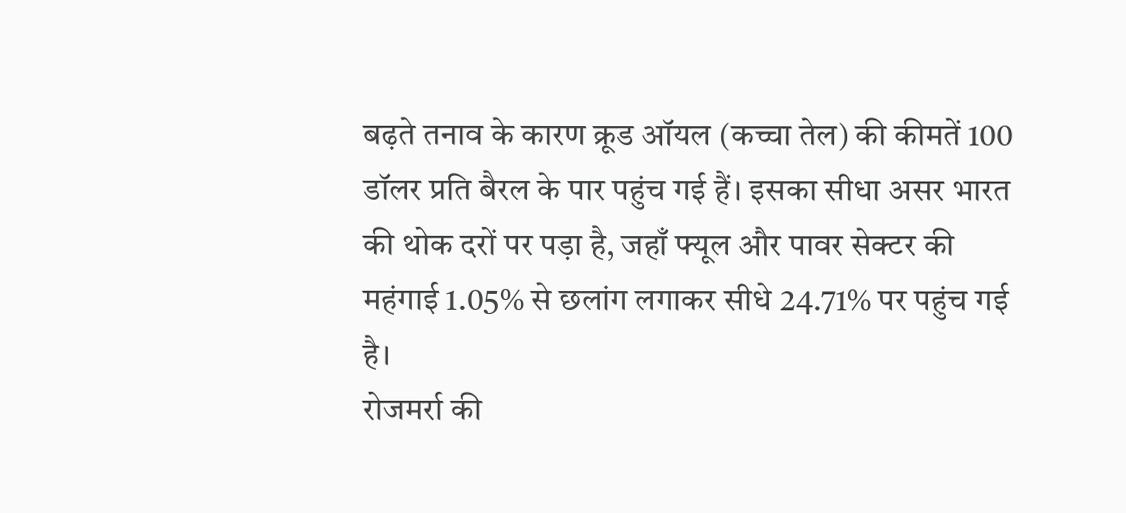बढ़ते तनाव के कारण क्रूड ऑयल (कच्चा तेल) की कीमतें 100 डॉलर प्रति बैरल के पार पहुंच गई हैं। इसका सीधा असर भारत की थोक दरों पर पड़ा है, जहाँ फ्यूल और पावर सेक्टर की महंगाई 1.05% से छलांग लगाकर सीधे 24.71% पर पहुंच गई है।
रोजमर्रा की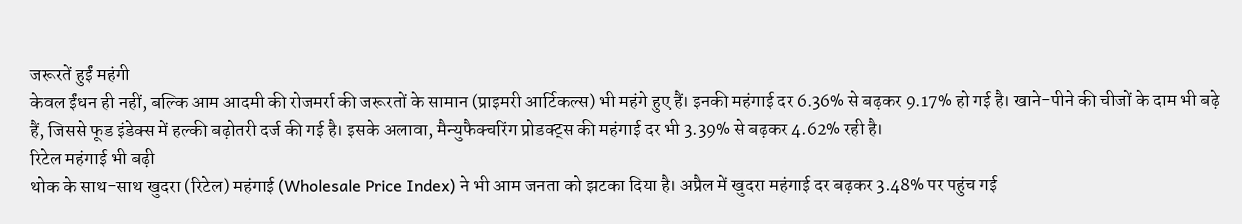जरूरतें हुईं महंगी
केवल ईंधन ही नहीं, बल्कि आम आदमी की रोजमर्रा की जरूरतों के सामान (प्राइमरी आर्टिकल्स) भी महंगे हुए हैं। इनकी महंगाई दर 6.36% से बढ़कर 9.17% हो गई है। खाने-पीने की चीजों के दाम भी बढ़े हैं, जिससे फूड इंडेक्स में हल्की बढ़ोतरी दर्ज की गई है। इसके अलावा, मैन्युफैक्चरिंग प्रोडक्ट्स की महंगाई दर भी 3.39% से बढ़कर 4.62% रही है।
रिटेल महंगाई भी बढ़ी
थोक के साथ-साथ खुदरा (रिटेल) महंगाई (Wholesale Price Index) ने भी आम जनता को झटका दिया है। अप्रैल में खुदरा महंगाई दर बढ़कर 3.48% पर पहुंच गई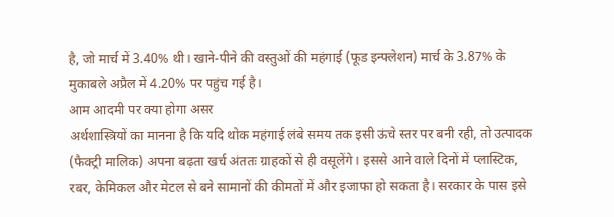है, जो मार्च में 3.40% थी। खाने-पीने की वस्तुओं की महंगाई (फूड इन्फ्लेशन) मार्च के 3.87% के मुकाबले अप्रैल में 4.20% पर पहुंच गई है।
आम आदमी पर क्या होगा असर
अर्थशास्त्रियों का मानना है कि यदि थोक महंगाई लंबे समय तक इसी ऊंचे स्तर पर बनी रही, तो उत्पादक (फैक्ट्री मालिक) अपना बढ़ता खर्च अंततः ग्राहकों से ही वसूलेंगे। इससे आने वाले दिनों में प्लास्टिक, रबर, केमिकल और मेटल से बने सामानों की कीमतों में और इजाफा हो सकता है। सरकार के पास इसे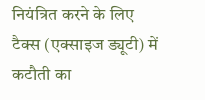नियंत्रित करने के लिए टैक्स (एक्साइज ड्यूटी) में कटौती का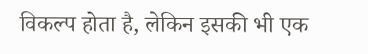विकल्प होता है, लेकिन इसकी भी एक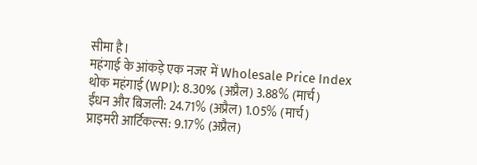सीमा है।
महंगाई के आंकड़े एक नजर में Wholesale Price Index
थोक महंगाई (WPI): 8.30% (अप्रैल) 3.88% (मार्च)
ईंधन और बिजली: 24.71% (अप्रैल) 1.05% (मार्च)
प्राइमरी आर्टिकल्स: 9.17% (अप्रैल)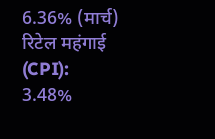6.36% (मार्च)
रिटेल महंगाई (CPI): 3.48%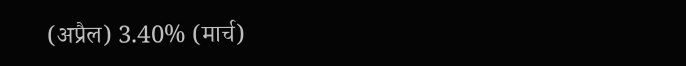(अप्रैल) 3.40% (मार्च)